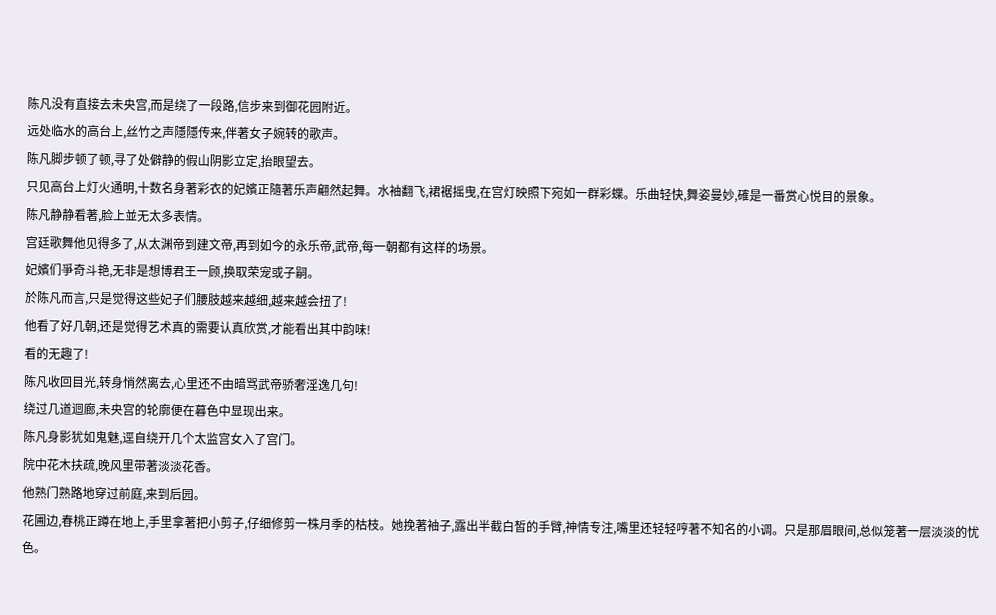陈凡没有直接去未央宫,而是绕了一段路,信步来到御花园附近。
远处临水的高台上,丝竹之声隱隱传来,伴著女子婉转的歌声。
陈凡脚步顿了顿,寻了处僻静的假山阴影立定,抬眼望去。
只见高台上灯火通明,十数名身著彩衣的妃嬪正隨著乐声翩然起舞。水袖翻飞,裙裾摇曳,在宫灯映照下宛如一群彩蝶。乐曲轻快,舞姿曼妙,確是一番赏心悦目的景象。
陈凡静静看著,脸上並无太多表情。
宫廷歌舞他见得多了,从太渊帝到建文帝,再到如今的永乐帝,武帝,每一朝都有这样的场景。
妃嬪们爭奇斗艳,无非是想博君王一顾,换取荣宠或子嗣。
於陈凡而言,只是觉得这些妃子们腰肢越来越细,越来越会扭了!
他看了好几朝,还是觉得艺术真的需要认真欣赏,才能看出其中韵味!
看的无趣了!
陈凡收回目光,转身悄然离去,心里还不由暗骂武帝骄奢淫逸几句!
绕过几道迴廊,未央宫的轮廓便在暮色中显现出来。
陈凡身影犹如鬼魅,逕自绕开几个太监宫女入了宫门。
院中花木扶疏,晚风里带著淡淡花香。
他熟门熟路地穿过前庭,来到后园。
花圃边,春桃正蹲在地上,手里拿著把小剪子,仔细修剪一株月季的枯枝。她挽著袖子,露出半截白皙的手臂,神情专注,嘴里还轻轻哼著不知名的小调。只是那眉眼间,总似笼著一层淡淡的忧色。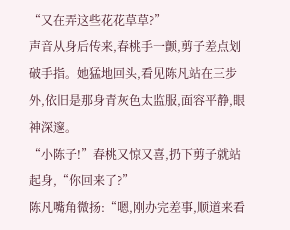“又在弄这些花花草草?”
声音从身后传来,春桃手一颤,剪子差点划破手指。她猛地回头,看见陈凡站在三步外,依旧是那身青灰色太监服,面容平静,眼神深邃。
“小陈子!”春桃又惊又喜,扔下剪子就站起身,“你回来了?”
陈凡嘴角微扬:“嗯,刚办完差事,顺道来看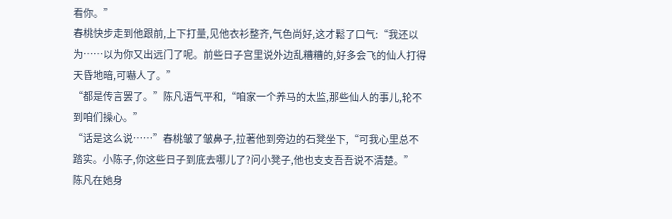看你。”
春桃快步走到他跟前,上下打量,见他衣衫整齐,气色尚好,这才鬆了口气:“我还以为……以为你又出远门了呢。前些日子宫里说外边乱糟糟的,好多会飞的仙人打得天昏地暗,可嚇人了。”
“都是传言罢了。”陈凡语气平和,“咱家一个养马的太监,那些仙人的事儿,轮不到咱们操心。”
“话是这么说……”春桃皱了皱鼻子,拉著他到旁边的石凳坐下,“可我心里总不踏实。小陈子,你这些日子到底去哪儿了?问小凳子,他也支支吾吾说不清楚。”
陈凡在她身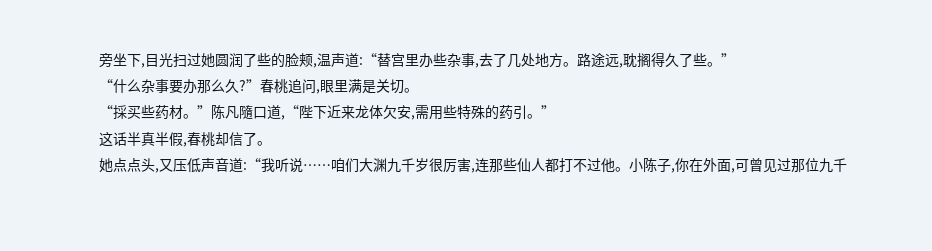旁坐下,目光扫过她圆润了些的脸颊,温声道:“替宫里办些杂事,去了几处地方。路途远,耽搁得久了些。”
“什么杂事要办那么久?”春桃追问,眼里满是关切。
“採买些药材。”陈凡隨口道,“陛下近来龙体欠安,需用些特殊的药引。”
这话半真半假,春桃却信了。
她点点头,又压低声音道:“我听说……咱们大渊九千岁很厉害,连那些仙人都打不过他。小陈子,你在外面,可曾见过那位九千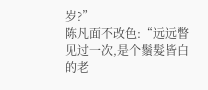岁?”
陈凡面不改色:“远远瞥见过一次,是个鬚髮皆白的老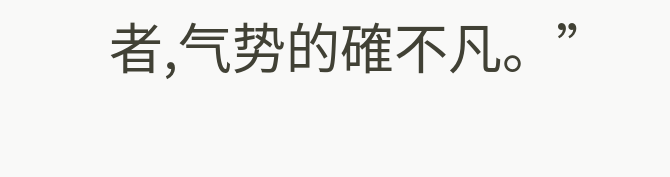者,气势的確不凡。”